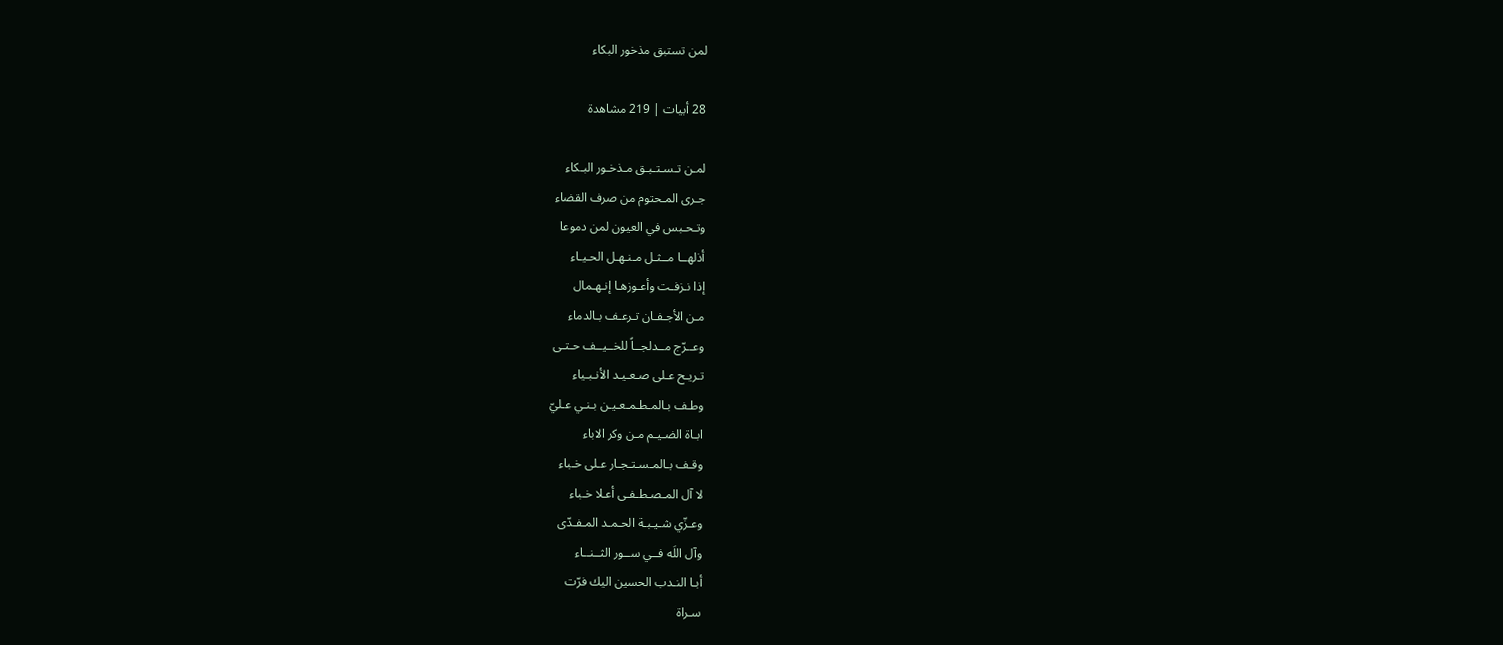لمن تستبق مذخور البكاء

28 أبيات | 219 مشاهدة

لمـن تـسـتـبـق مـذخـور البـكاء
جـرى المـحتوم من صرف القضاء
وتـحـبس في العيون لمن دموعا
أذلهــا مــثـل مـنـهـل الحـيـاء
إذا نـزفـت وأعـوزهـا إنـهـمال
مـن الأجـفـان تـرعـف بـالدماء
وعــرّج مــدلجــاً للخــيــف حـتـى
تـريـح عـلى صـعـيـد الأنـبـياء
وطـف بـالمـطـمـعـيـن بـنـي عـليّ
ابـاة الضـيـم مـن وكر الاباء
وقـف بـالمـسـتـجـار عـلى خـباء
لا آل المـصـطـفـى أعـلا خـباء
وعـزّي شـيـبـة الحـمـد المـفـدّى
وآل اللَه فــي ســور الثــنــاء
أبـا النـدب الحسين اليك فرّت
سـراة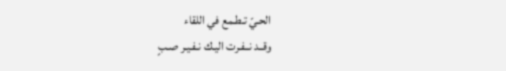الحـيّ تـطـمع في اللقاء
وقــد نــفـرت اليـك نـفـيـر صـبٍ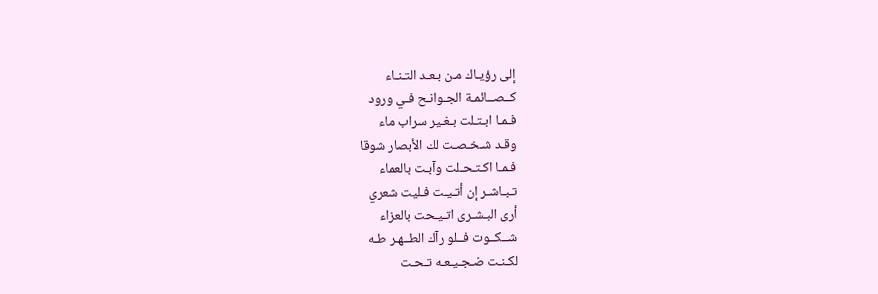إلى رؤيـاك مـن بـعـد التـنـاء
كــصــائمـة الجـوانـح فـي ورود
فـمـا ابـتـلت بـغـير سراب ماء
وقـد شـخـصـت لك الأبصار شوقا
فـمـا اكـتـحـلت وآبـت بالعماء
تـبـاشـر إن أتـيـت فـليت شعري
أرى البـشـرى اتـيـحت بالعزاء
شــكــوت فــلو رآك الطــهـر طـه
لكـنـت ضـجـيـعـه تـحـت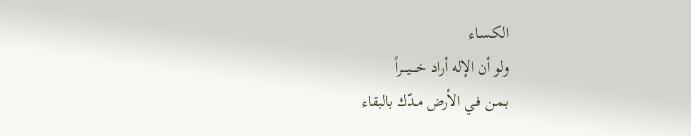الكـسـاء
ولو أن الإله أراد خــــيــــراً
بـمـن فـي الأرض مـدّك بالبقاء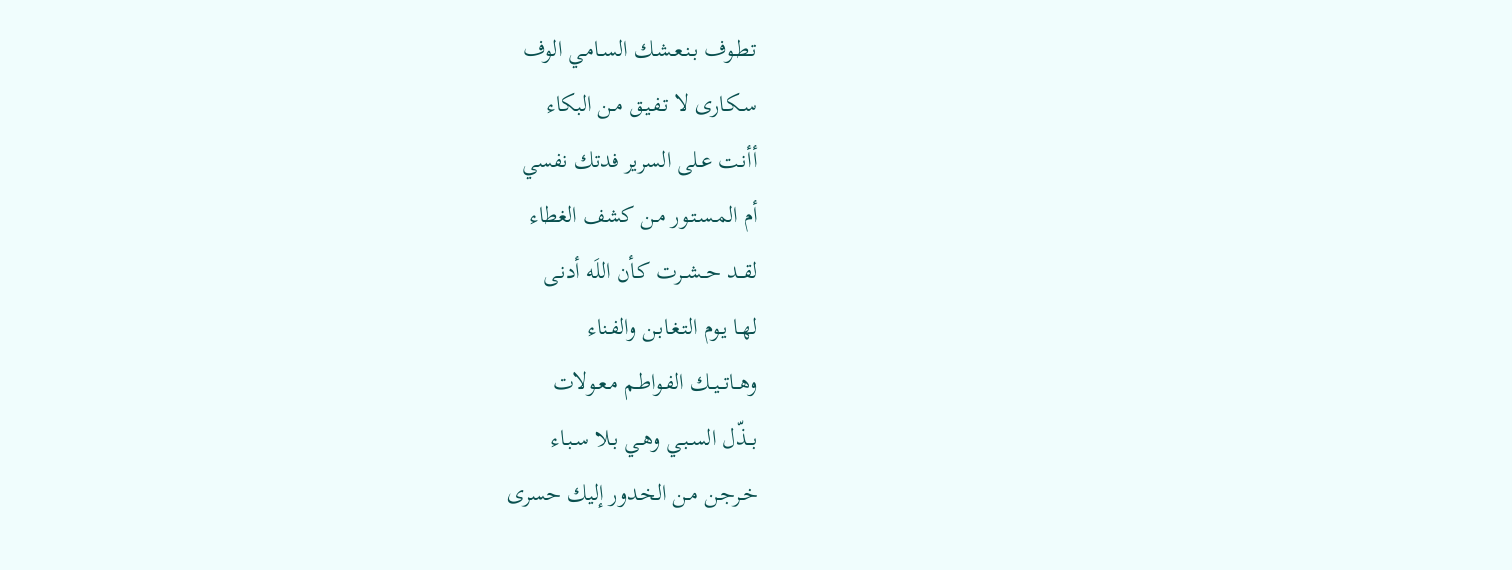تـطـوف بـنـعـشـك السـامـي الوف
سـكـارى لا تـفـيـق مـن البكاء
أأنـت عـلى السرير فدتك نفسي
أم المـسـتـور مـن كشف الغطاء
لقــد حــشــرت كـأن اللَه أدنـى
لهـا يـوم التـغـابـن والفـناء
وهــاتــيــك الفـواطـم مـعـولات
بــذّل السـبـي وهـي بـلا سـبـاء
خـرجـن مـن الخـدور إليك حسرى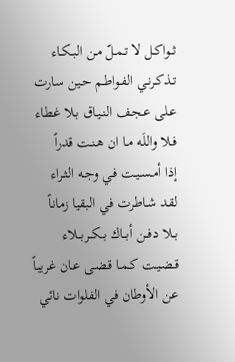ثــواكـل لا تـمـلّ مـن البـكـاء
تـذكـرنـي الفـواطـم حـين سارت
عـلى عـجـف النـيـاق بـلا غطاء
فـلا واللَه مـا ان هـنـت قدراً
إذا أمـسـيـت فـي وجـه الثـراء
لقـد شـاطرت في البقيا زماناً
بــلا دفــن أبــاك بــكــربــلاء
قـضـيـت كـمـا قـضـى عـان غريباً
عن الأوطان في الفلوات نائي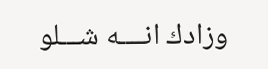وزادك انــــه شـــلو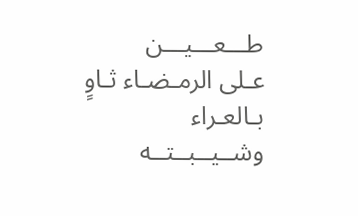طـــعـــيـــن
عـلى الرمـضـاء ثـاوٍ بـالعـراء
وشــيــبــتــه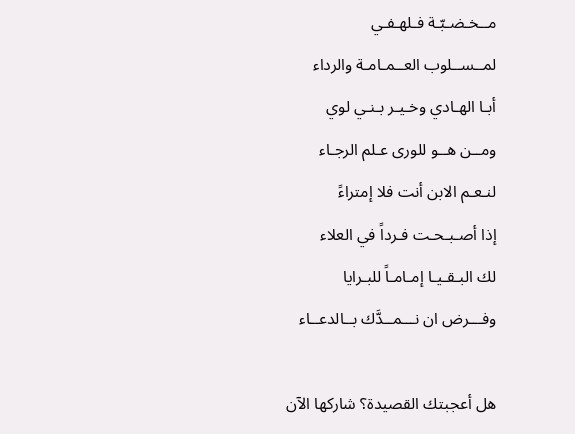مــخـضـبّـة فـلهـفـي
لمــســلوب العــمـامـة والرداء
أبـا الهـادي وخـيـر بـنـي لوي
ومــن هــو للورى عـلم الرجـاء
لنـعـم الابن أنت فلا إمتراءً
إذا أصـبـحـت فـرداً في العلاء
لك البـقـيـا إمـامـاً للبـرايا
وفـــرض ان نـــمــدَّك بــالدعــاء

هل أعجبتك القصيدة؟ شاركها الآن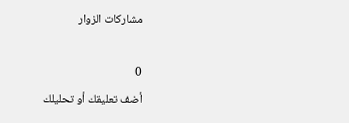مشاركات الزوار

0
أضف تعليقك أو تحليلك